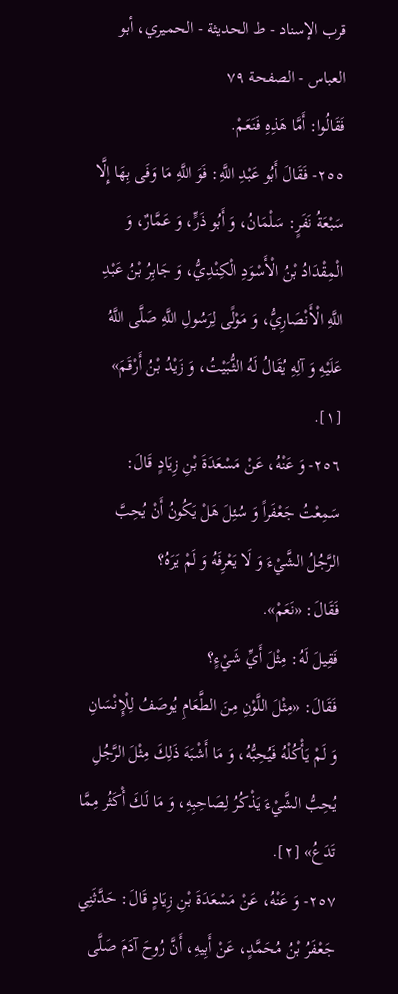قرب الإسناد - ط الحديثة - الحميري، أبو العباس - الصفحة ٧٩
فَقَالُوا: أَمَّا هَذِهِ فَنَعَمْ.
٢٥٥- فَقَالَ أَبُو عَبْدِ اللَّهِ: فَوَ اللَّهِ مَا وَفَى بِهَا إِلَّا سَبْعَةُ نَفَرٍ: سَلْمَانُ، وَ أَبُو ذَرٍّ، وَ عَمَّارٌ، وَ الْمِقْدَادُ بْنُ الْأَسْوَدِ الْكِنْدِيُّ، وَ جَابِرُ بْنُ عَبْدِ اللَّهِ الْأَنْصَارِيُّ، وَ مَوْلًى لِرَسُولِ اللَّهِ صَلَّى اللَّهُ عَلَيْهِ وَ آلِهِ يُقَالُ لَهُ الثُّبَيْتُ، وَ زَيْدُ بْنُ أَرْقَمَ» [١].
٢٥٦- وَ عَنْهُ، عَنْ مَسْعَدَةَ بْنِ زِيَادٍ قَالَ: سَمِعْتُ جَعْفَراً وَ سُئِلَ هَلْ يَكُونُ أَنْ يُحِبَّ الرَّجُلُ الشَّيْءَ وَ لَا يَعْرِفَهُ وَ لَمْ يَرَهُ؟
فَقَالَ: «نَعَمْ».
فَقِيلَ لَهُ: مِثْلَ أَيِّ شَيْءٍ؟
فَقَالَ: «مِثْلَ اللَّوْنِ مِنَ الطَّعَامِ يُوصَفُ لِلْإِنْسَانِ وَ لَمْ يَأْكُلْهُ فَيُحِبُّهُ، وَ مَا أَشْبَهَ ذَلِكَ مِثْلَ الرَّجُلِ يُحِبُّ الشَّيْءَ يَذْكُرُ لِصَاحِبِهِ، وَ مَا لَكَ أْكَثُر مِمَّا تَدَعُ» [٢].
٢٥٧- وَ عَنْهُ، عَنْ مَسْعَدَةَ بْنِ زِيَادٍ قَالَ: حَدَّثَنِي جَعْفَرُ بْنُ مُحَمَّدٍ، عَنْ أَبِيهِ، أَنَّ رُوحَ آدَمَ صَلَّى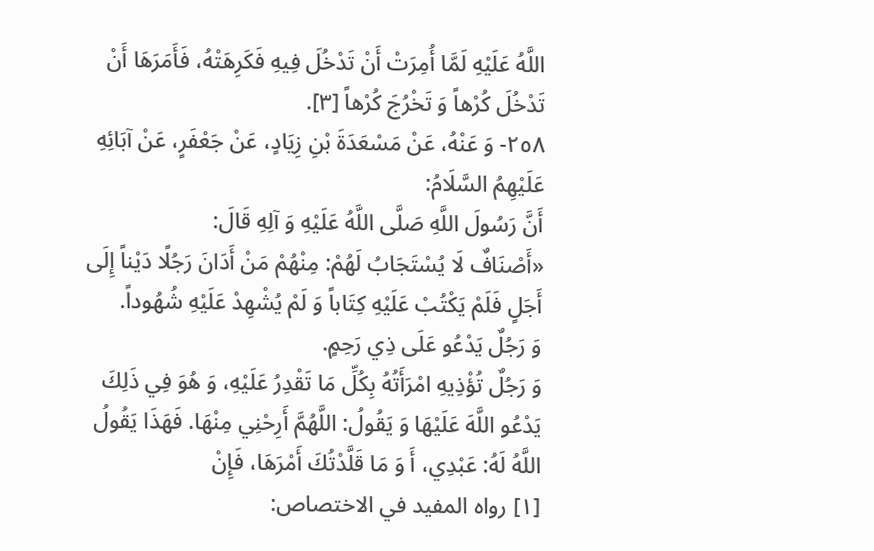اللَّهُ عَلَيْهِ لَمَّا أُمِرَتْ أَنْ تَدْخُلَ فِيهِ فَكَرِهَتْهُ، فَأَمَرَهَا أَنْ تَدْخُلَ كُرْهاً وَ تَخْرُجَ كُرْهاً [٣].
٢٥٨- وَ عَنْهُ، عَنْ مَسْعَدَةَ بْنِ زِيَادٍ، عَنْ جَعْفَرٍ، عَنْ آبَائِهِ عَلَيْهِمُ السَّلَامُ:
أَنَّ رَسُولَ اللَّهِ صَلَّى اللَّهُ عَلَيْهِ وَ آلِهِ قَالَ:
«أَصْنَافٌ لَا يُسْتَجَابُ لَهُمْ: مِنْهُمْ مَنْ أَدَانَ رَجُلًا دَيْناً إِلَى أَجَلٍ فَلَمْ يَكْتُبْ عَلَيْهِ كِتَاباً وَ لَمْ يُشْهِدْ عَلَيْهِ شُهُوداً.
وَ رَجُلٌ يَدْعُو عَلَى ذِي رَحِمٍ.
وَ رَجُلٌ تُؤْذِيهِ امْرَأَتُهُ بِكُلِّ مَا تَقْدِرُ عَلَيْهِ، وَ هُوَ فِي ذَلِكَ يَدْعُو اللَّهَ عَلَيْهَا وَ يَقُولُ: اللَّهُمَّ أَرِحْنِي مِنْهَا. فَهَذَا يَقُولُ اللَّهُ لَهُ: عَبْدِي، أَ وَ مَا قَلَّدْتُكَ أَمْرَهَا، فَإِنْ
[١] رواه المفيد في الاختصاص: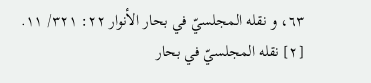٦٣، و نقله المجلسيّ في بحار الأنوار ٢٢: ٣٢١/ ١١.
[٢] نقله المجلسيّ في بحار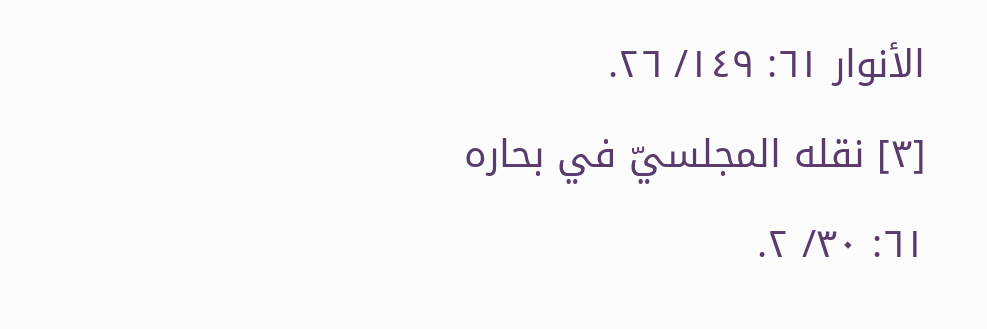الأنوار ٦١: ١٤٩/ ٢٦.
[٣] نقله المجلسيّ في بحاره ٦١: ٣٠/ ٢.